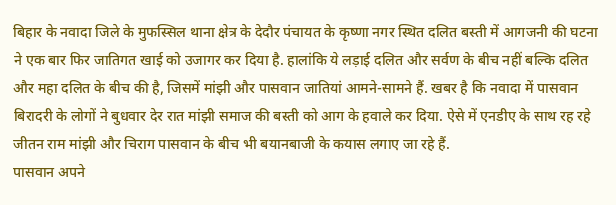बिहार के नवादा जिले के मुफस्सिल थाना क्षेत्र के देदौर पंचायत के कृष्णा नगर स्थित दलित बस्ती में आगजनी की घटना ने एक बार फिर जातिगत खाई को उजागर कर दिया है. हालांकि ये लड़ाई दलित और सर्वण के बीच नहीं बल्कि दलित और महा दलित के बीच की है, जिसमें मांझी और पासवान जातियां आमने-सामने हैं. खबर है कि नवादा में पासवान बिरादरी के लोगों ने बुधवार देर रात मांझी समाज की बस्ती को आग के हवाले कर दिया. ऐसे में एनडीए के साथ रह रहे जीतन राम मांझी और चिराग पासवान के बीच भी बयानबाजी के कयास लगाए जा रहे हैं.
पासवान अपने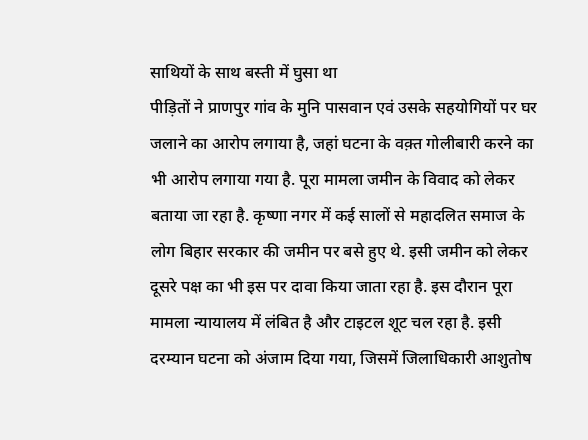साथियों के साथ बस्ती में घुसा था
पीड़ितों ने प्राणपुर गांव के मुनि पासवान एवं उसके सहयोगियों पर घर जलाने का आरोप लगाया है, जहां घटना के वक़्त गोलीबारी करने का भी आरोप लगाया गया है. पूरा मामला जमीन के विवाद को लेकर बताया जा रहा है. कृष्णा नगर में कई सालों से महादलित समाज के लोग बिहार सरकार की जमीन पर बसे हुए थे. इसी जमीन को लेकर दूसरे पक्ष का भी इस पर दावा किया जाता रहा है. इस दौरान पूरा मामला न्यायालय में लंबित है और टाइटल शूट चल रहा है. इसी दरम्यान घटना को अंजाम दिया गया, जिसमें जिलाधिकारी आशुतोष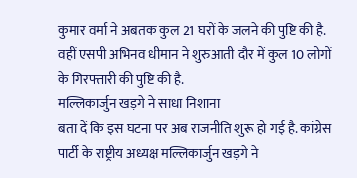कुमार वर्मा ने अबतक कुल 21 घरों के जलने की पुष्टि की है. वहीं एसपी अभिनव धीमान ने शुरुआती दौर में कुल 10 लोगों के गिरफ्तारी की पुष्टि की है.
मल्लिकार्जुन खड़गे ने साधा निशाना
बता दें कि इस घटना पर अब राजनीति शुरू हो गई है. कांग्रेस पार्टी के राष्ट्रीय अध्यक्ष मल्लिकार्जुन खड़गे ने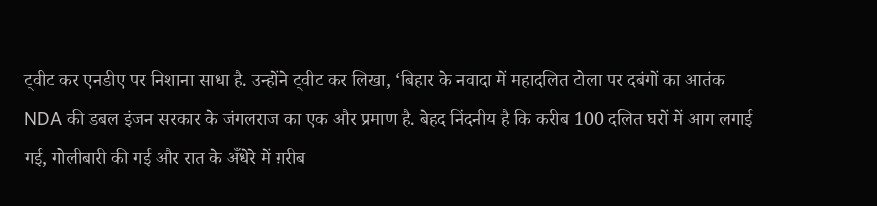ट्वीट कर एनडीए पर निशाना साधा है. उन्होंने ट्वीट कर लिखा, ‘बिहार के नवादा में महादलित टोला पर दबंगों का आतंक NDA की डबल इंजन सरकार के जंगलराज का एक और प्रमाण है. बेहद निंदनीय है कि करीब 100 दलित घरों में आग लगाई गई, गोलीबारी की गई और रात के अँधेरे में ग़रीब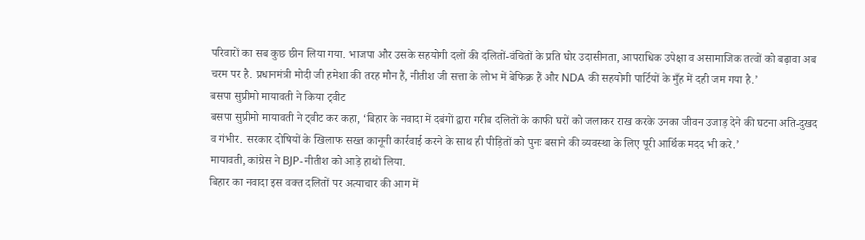परिवारों का सब कुछ छीन लिया गया. भाजपा और उसके सहयोगी दलों की दलितों-वंचितों के प्रति घोर उदासीनता, आपराधिक उपेक्षा व असामाजिक तत्वों को बढ़ावा अब चरम पर है. प्रधानमंत्री मोदी जी हमेशा की तरह मौन हैं, नीतीश जी सत्ता के लोभ में बेफिक्र हैं और NDA की सहयोगी पार्टियों के मुँह में दही जम गया है.’
बसपा सुप्रीमो मायावती ने किया ट्वीट
बसपा सुप्रीमो मायावती ने ट्वीट कर कहा, ‘बिहार के नवादा में दबंगों द्वारा गरीब दलितों के काफी घरों को जलाकर राख करके उनका जीवन उजाड़ देने की घटना अति-दुखद व गंभीर. सरकार दोषियों के खिलाफ सख्त कानूनी कार्रवाई करने के साथ ही पीड़ितों को पुनः बसाने की व्यवस्था के लिए पूरी आर्थिक मदद भी करे.’
मायावती, कांग्रेस ने BJP-नीतीश को आड़े हाथों लिया.
बिहार का नवादा इस वक्त दलितों पर अत्याचार की आग में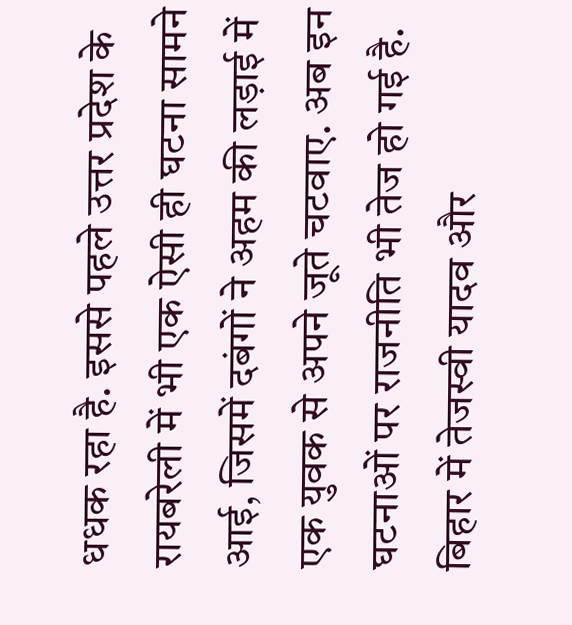धधक रहा है. इससे पहले उत्तर प्रदेश के रायबरेली में भी एक ऐसी ही घटना सामने आई, जिसमें दबंगों ने अहम की लड़ाई में एक युवक से अपने जूते चटवाए. अब इन घटनाओं पर राजनीति भी तेज हो गई है. बिहार में तेजस्वी यादव और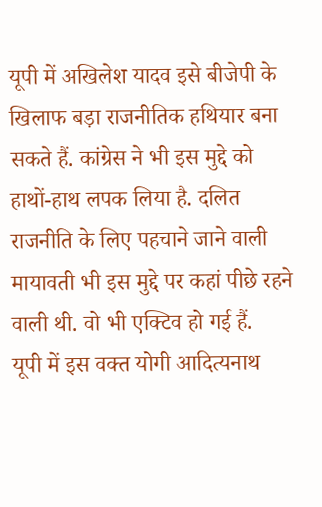यूपी में अखिलेश यादव इसे बीजेपी के खिलाफ बड़ा राजनीतिक हथियार बना सकते हैं. कांग्रेस ने भी इस मुद्दे को हाथों-हाथ लपक लिया है. दलित राजनीति के लिए पहचाने जाने वाली मायावती भी इस मुद्दे पर कहां पीछे रहने वाली थी. वो भी एक्टिव हो गई हैं.
यूपी में इस वक्त योगी आदित्यनाथ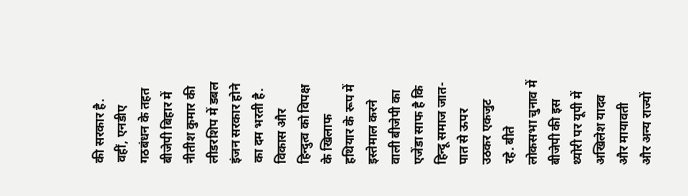की सरकार है. वहीं, एनडीए गठबंधन के तहत बीजेपी बिहार में नीतीश कुमार की लीडरशिप में डबल इंजन सरकार होने का दम भरती है. विकास और हिन्दुत्व को विपक्ष के खिलाफ हथियार के रूप में इस्तेमाल करने वाली बीजेपी का एजेंडा साफ है कि हिन्दू समाज जात-पात से ऊपर उठकर एकजुट रहे. बीते लोकसभा चुनाव में बीजेपी की इस थ्योरी पर यूपी में अखिलेश यादव और मायावती और अन्य राज्यों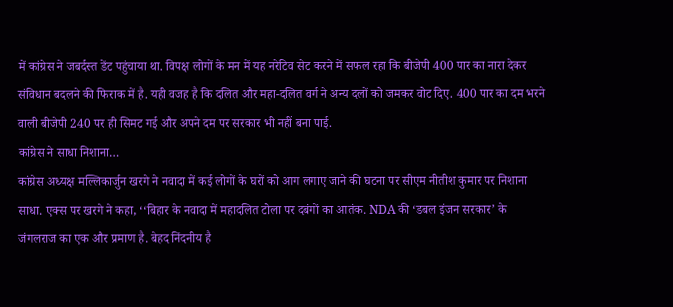में कांग्रेस ने जबर्दस्त डेंट पहुंचाया था. विपक्ष लोगों के मन में यह नरेटिव सेट करने में सफल रहा कि बीजेपी 400 पार का नारा देकर संविधान बदलने की फिराक में है. यही वजह है कि दलित और महा-दलित वर्ग ने अन्य दलों को जमकर वोट दिए. 400 पार का दम भरने वाली बीजेपी 240 पर ही सिमट गई और अपने दम पर सरकार भी नहीं बना पाई.
कांग्रेस ने साधा निशाना…
कांग्रेस अध्यक्ष मल्लिकार्जुन खरगे ने नवादा में कई लोगों के घरों को आग लगाए जाने की घटना पर सीएम नीतीश कुमार पर निशाना साधा. एक्स पर खरगे ने कहा, ‘‘बिहार के नवादा में महादलित टोला पर दबंगों का आतंक. NDA की ‘डबल इंजन सरकार’ के जंगलराज का एक और प्रमाण है. बेहद निंदनीय है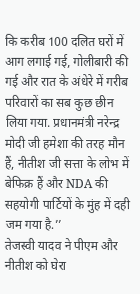कि करीब 100 दलित घरों में आग लगाई गई, गोलीबारी की गई और रात के अंधेरे में गरीब परिवारों का सब कुछ छीन लिया गया. प्रधानमंत्री नरेन्द्र मोदी जी हमेशा की तरह मौन हैं, नीतीश जी सत्ता के लोभ में बेफिक्र हैं और NDA की सहयोगी पार्टियों के मुंह में दही जम गया है.’’
तेजस्वी यादव ने पीएम और नीतीश को घेरा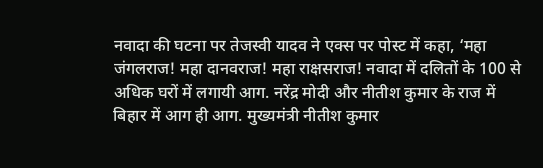नवादा की घटना पर तेजस्वी यादव ने एक्स पर पोस्ट में कहा, ‘महा जंगलराज! महा दानवराज! महा राक्षसराज! नवादा में दलितों के 100 से अधिक घरों में लगायी आग. नरेंद्र मोदी और नीतीश कुमार के राज में बिहार में आग ही आग. मुख्यमंत्री नीतीश कुमार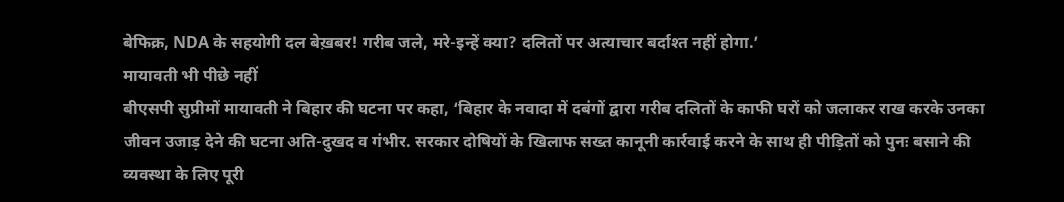बेफिक्र, NDA के सहयोगी दल बेख़बर! गरीब जले, मरे-इन्हें क्या? दलितों पर अत्याचार बर्दाश्त नहीं होगा.’
मायावती भी पीछे नहीं
बीएसपी सुप्रीमों मायावती ने बिहार की घटना पर कहा, ‘बिहार के नवादा में दबंगों द्वारा गरीब दलितों के काफी घरों को जलाकर राख करके उनका जीवन उजाड़ देने की घटना अति-दुखद व गंभीर. सरकार दोषियों के खिलाफ सख्त कानूनी कार्रवाई करने के साथ ही पीड़ितों को पुनः बसाने की व्यवस्था के लिए पूरी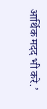आर्थिक मदद भी करे.’